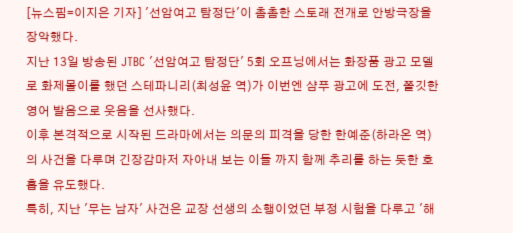[뉴스핌=이지은 기자] '선암여고 탐정단'이 촘촘한 스토래 전개로 안방극장을 장악했다.
지난 13일 방송된 JTBC '선암여고 탐정단' 5회 오프닝에서는 화장품 광고 모델로 화제몰이를 했던 스테파니리(최성윤 역)가 이번엔 샴푸 광고에 도전, 쫄깃한 영어 발음으로 웃음을 선사했다.
이후 본격적으로 시작된 드라마에서는 의문의 피격을 당한 한예준(하라온 역)의 사건을 다루며 긴장감마저 자아내 보는 이들 까지 함께 추리를 하는 듯한 호흡을 유도했다.
특히, 지난 '무는 남자' 사건은 교장 선생의 소행이었던 부정 시험을 다루고 '해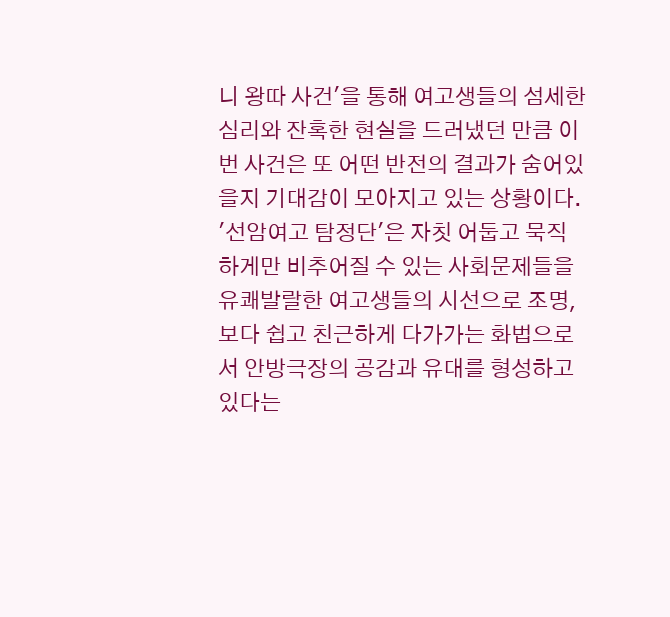니 왕따 사건'을 통해 여고생들의 섬세한 심리와 잔혹한 현실을 드러냈던 만큼 이번 사건은 또 어떤 반전의 결과가 숨어있을지 기대감이 모아지고 있는 상황이다.
'선암여고 탐정단'은 자칫 어둡고 묵직하게만 비추어질 수 있는 사회문제들을 유쾌발랄한 여고생들의 시선으로 조명, 보다 쉽고 친근하게 다가가는 화법으로서 안방극장의 공감과 유대를 형성하고 있다는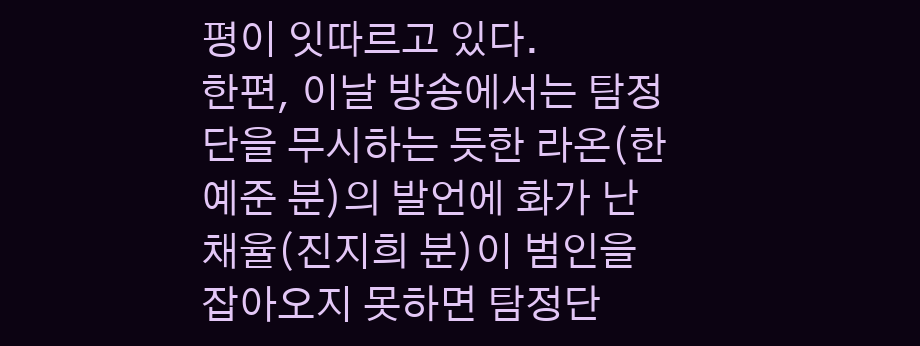평이 잇따르고 있다.
한편, 이날 방송에서는 탐정단을 무시하는 듯한 라온(한예준 분)의 발언에 화가 난 채율(진지희 분)이 범인을 잡아오지 못하면 탐정단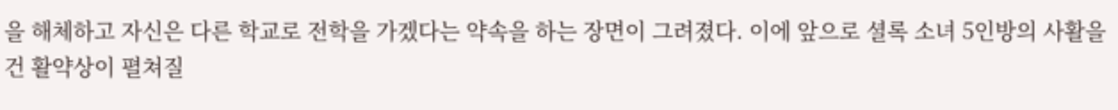을 해체하고 자신은 다른 학교로 전학을 가겠다는 약속을 하는 장면이 그려졌다. 이에 앞으로 셜록 소녀 5인방의 사활을 건 활약상이 펼쳐질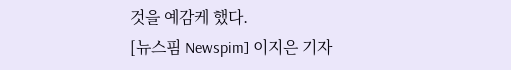것을 예감케 했다.
[뉴스핌 Newspim] 이지은 기자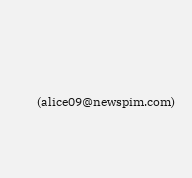(alice09@newspim.com)